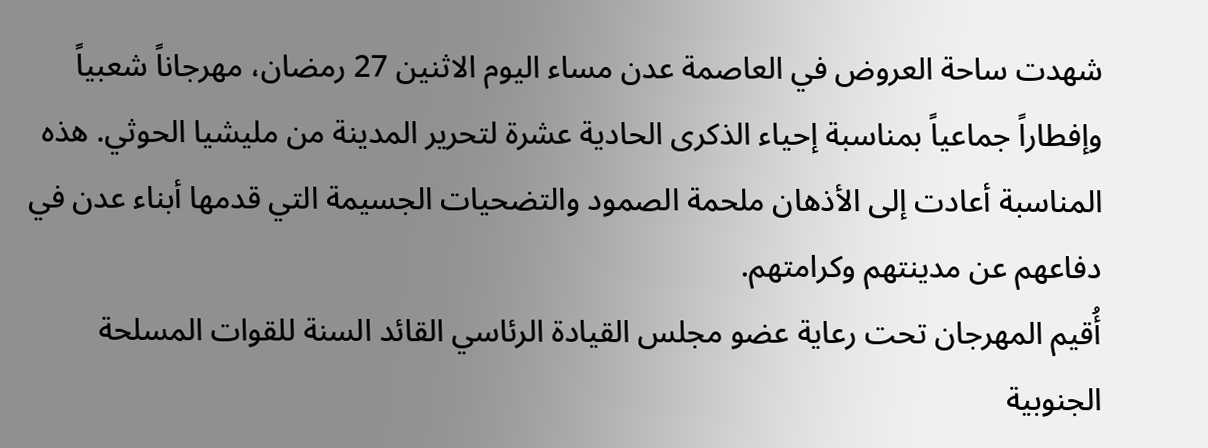شهدت ساحة العروض في العاصمة عدن مساء اليوم الاثنين 27 رمضان، مهرجاناً شعبياً وإفطاراً جماعياً بمناسبة إحياء الذكرى الحادية عشرة لتحرير المدينة من مليشيا الحوثي. هذه المناسبة أعادت إلى الأذهان ملحمة الصمود والتضحيات الجسيمة التي قدمها أبناء عدن في دفاعهم عن مدينتهم وكرامتهم.
أُقيم المهرجان تحت رعاية عضو مجلس القيادة الرئاسي القائد السنة للقوات المسلحة الجنوبية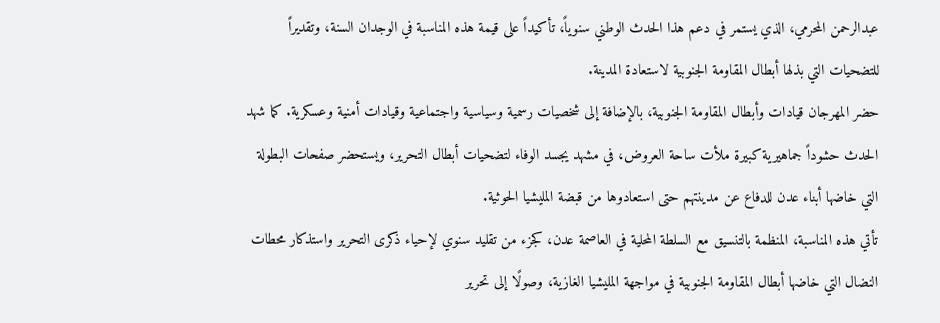عبدالرحمن المحرمي، الذي يستمر في دعم هذا الحدث الوطني سنوياً، تأكيداً على قيمة هذه المناسبة في الوجدان السنة، وتقديراً للتضحيات التي بذلها أبطال المقاومة الجنوبية لاستعادة المدينة.
حضر المهرجان قيادات وأبطال المقاومة الجنوبية، بالإضافة إلى شخصيات رسمية وسياسية واجتماعية وقيادات أمنية وعسكرية. كما شهد الحدث حشوداً جماهيرية كبيرة ملأت ساحة العروض، في مشهد يجسد الوفاء لتضحيات أبطال التحرير، ويستحضر صفحات البطولة التي خاضها أبناء عدن للدفاع عن مدينتهم حتى استعادوها من قبضة المليشيا الحوثية.
تأتي هذه المناسبة، المنظمة بالتنسيق مع السلطة المحلية في العاصمة عدن، كجزء من تقليد سنوي لإحياء ذكرى التحرير واستذكار محطات النضال التي خاضها أبطال المقاومة الجنوبية في مواجهة المليشيا الغازية، وصولًا إلى تحرير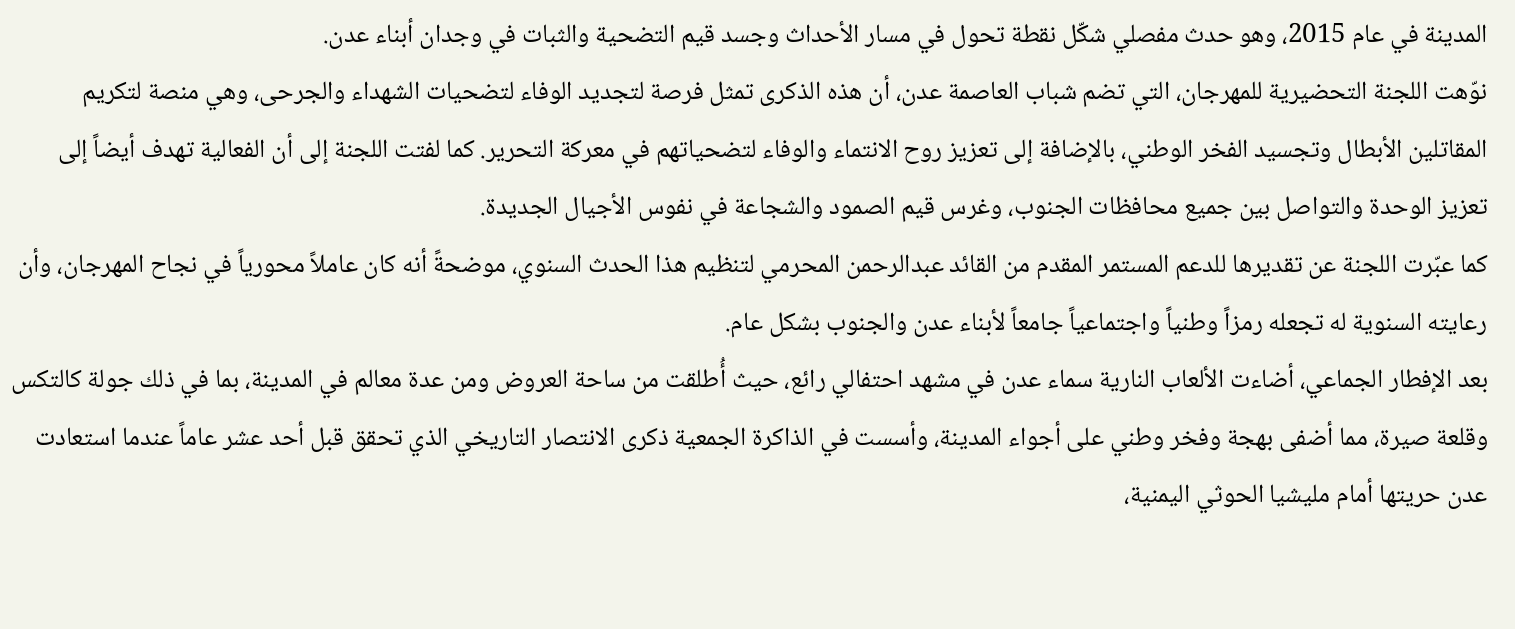المدينة في عام 2015، وهو حدث مفصلي شكّل نقطة تحول في مسار الأحداث وجسد قيم التضحية والثبات في وجدان أبناء عدن.
نوّهت اللجنة التحضيرية للمهرجان، التي تضم شباب العاصمة عدن، أن هذه الذكرى تمثل فرصة لتجديد الوفاء لتضحيات الشهداء والجرحى، وهي منصة لتكريم المقاتلين الأبطال وتجسيد الفخر الوطني، بالإضافة إلى تعزيز روح الانتماء والوفاء لتضحياتهم في معركة التحرير. كما لفتت اللجنة إلى أن الفعالية تهدف أيضاً إلى تعزيز الوحدة والتواصل بين جميع محافظات الجنوب، وغرس قيم الصمود والشجاعة في نفوس الأجيال الجديدة.
كما عبّرت اللجنة عن تقديرها للدعم المستمر المقدم من القائد عبدالرحمن المحرمي لتنظيم هذا الحدث السنوي، موضحةً أنه كان عاملاً محورياً في نجاح المهرجان، وأن رعايته السنوية له تجعله رمزاً وطنياً واجتماعياً جامعاً لأبناء عدن والجنوب بشكل عام.
بعد الإفطار الجماعي، أضاءت الألعاب النارية سماء عدن في مشهد احتفالي رائع، حيث أُطلقت من ساحة العروض ومن عدة معالم في المدينة، بما في ذلك جولة كالتكس وقلعة صيرة، مما أضفى بهجة وفخر وطني على أجواء المدينة، وأسست في الذاكرة الجمعية ذكرى الانتصار التاريخي الذي تحقق قبل أحد عشر عاماً عندما استعادت عدن حريتها أمام مليشيا الحوثي اليمنية،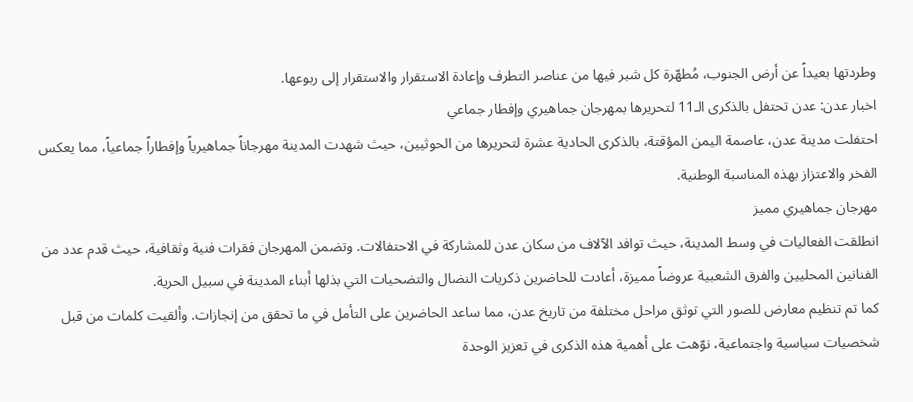وطردتها بعيداً عن أرض الجنوب، مُطهّرة كل شبر فيها من عناصر التطرف وإعادة الاستقرار والاستقرار إلى ربوعها.
اخبار عدن: عدن تحتفل بالذكرى الـ11 لتحريرها بمهرجان جماهيري وإفطار جماعي
احتفلت مدينة عدن، عاصمة اليمن المؤقتة، بالذكرى الحادية عشرة لتحريرها من الحوثيين، حيث شهدت المدينة مهرجاناً جماهيرياً وإفطاراً جماعياً، مما يعكس الفخر والاعتزاز بهذه المناسبة الوطنية.
مهرجان جماهيري مميز
انطلقت الفعاليات في وسط المدينة، حيث توافد الآلاف من سكان عدن للمشاركة في الاحتفالات. وتضمن المهرجان فقرات فنية وثقافية، حيث قدم عدد من الفنانين المحليين والفرق الشعبية عروضاً مميزة، أعادت للحاضرين ذكريات النضال والتضحيات التي بذلها أبناء المدينة في سبيل الحرية.
كما تم تنظيم معارض للصور التي توثق مراحل مختلفة من تاريخ عدن، مما ساعد الحاضرين على التأمل في ما تحقق من إنجازات. وألقيت كلمات من قبل شخصيات سياسية واجتماعية، نوّهت على أهمية هذه الذكرى في تعزيز الوحدة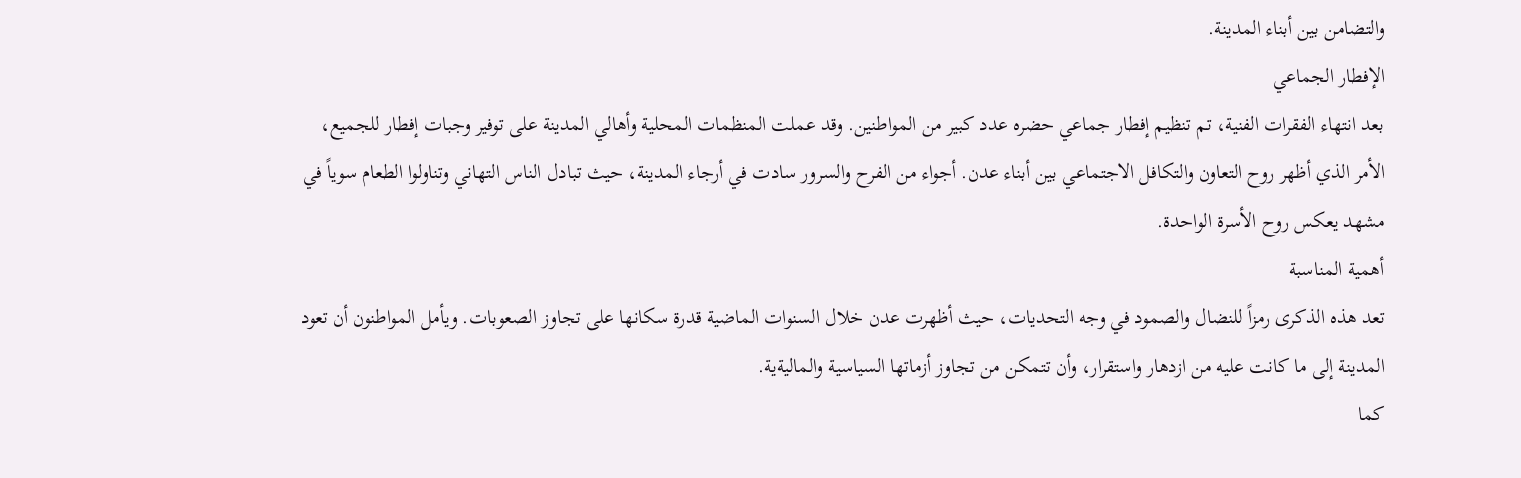والتضامن بين أبناء المدينة.
الإفطار الجماعي
بعد انتهاء الفقرات الفنية، تم تنظيم إفطار جماعي حضره عدد كبير من المواطنين. وقد عملت المنظمات المحلية وأهالي المدينة على توفير وجبات إفطار للجميع، الأمر الذي أظهر روح التعاون والتكافل الاجتماعي بين أبناء عدن. أجواء من الفرح والسرور سادت في أرجاء المدينة، حيث تبادل الناس التهاني وتناولوا الطعام سوياً في مشهد يعكس روح الأسرة الواحدة.
أهمية المناسبة
تعد هذه الذكرى رمزاً للنضال والصمود في وجه التحديات، حيث أظهرت عدن خلال السنوات الماضية قدرة سكانها على تجاوز الصعوبات. ويأمل المواطنون أن تعود المدينة إلى ما كانت عليه من ازدهار واستقرار، وأن تتمكن من تجاوز أزماتها السياسية والماليةية.
كما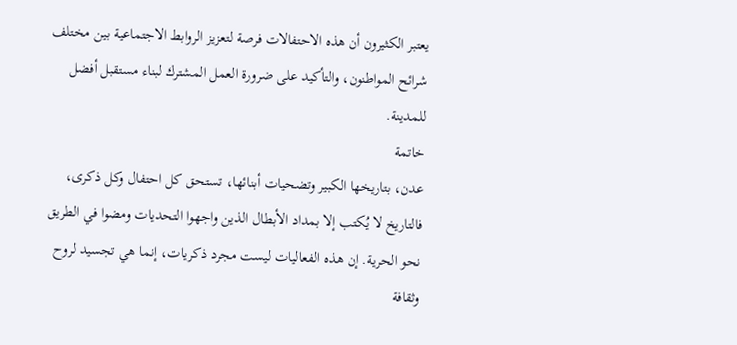يعتبر الكثيرون أن هذه الاحتفالات فرصة لتعزيز الروابط الاجتماعية بين مختلف شرائح المواطنون، والتأكيد على ضرورة العمل المشترك لبناء مستقبل أفضل للمدينة.
خاتمة
عدن، بتاريخها الكبير وتضحيات أبنائها، تستحق كل احتفال وكل ذكرى، فالتاريخ لا يُكتب إلا بمداد الأبطال الذين واجهوا التحديات ومضوا في الطريق نحو الحرية. إن هذه الفعاليات ليست مجرد ذكريات، إنما هي تجسيد لروح وثقافة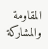المقاومة والمشاركة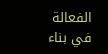الفعالة في بناء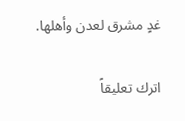غدٍ مشرق لعدن وأهلها.

اترك تعليقاً